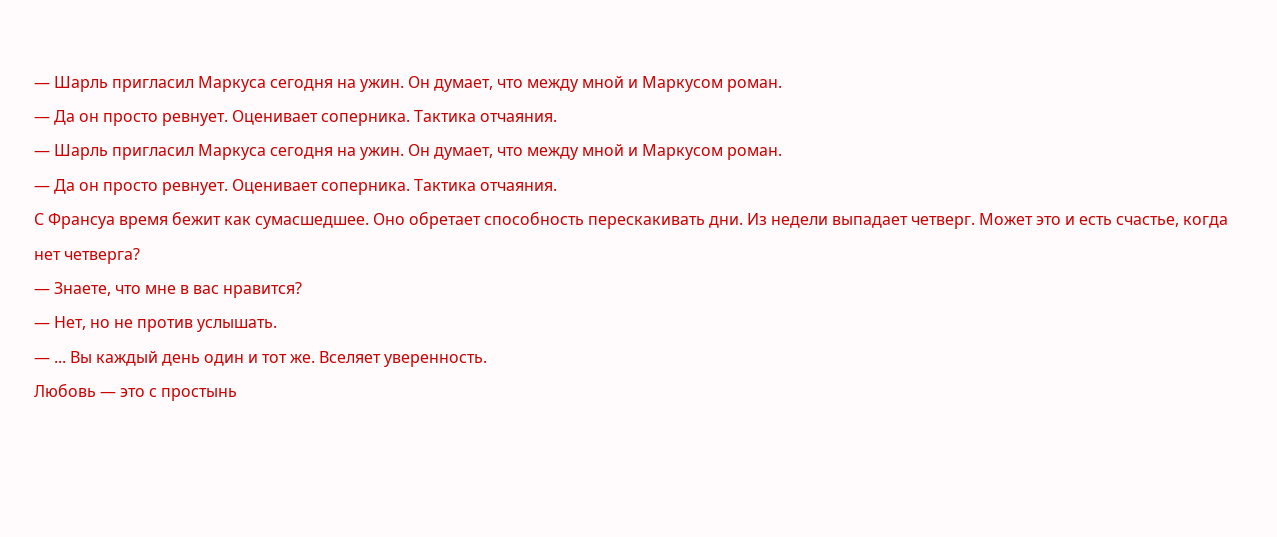— Шарль пригласил Маркуса сегодня на ужин. Он думает, что между мной и Маркусом роман.
— Да он просто ревнует. Оценивает соперника. Тактика отчаяния.
— Шарль пригласил Маркуса сегодня на ужин. Он думает, что между мной и Маркусом роман.
— Да он просто ревнует. Оценивает соперника. Тактика отчаяния.
С Франсуа время бежит как сумасшедшее. Оно обретает способность перескакивать дни. Из недели выпадает четверг. Может это и есть счастье, когда нет четверга?
— Знаете, что мне в вас нравится?
— Нет, но не против услышать.
— ... Вы каждый день один и тот же. Вселяет уверенность.
Любовь — это с простынь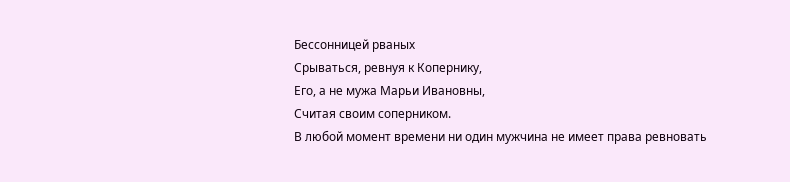Бессонницей рваных
Срываться, ревнуя к Копернику,
Его, а не мужа Марьи Ивановны,
Считая своим соперником.
В любой момент времени ни один мужчина не имеет права ревновать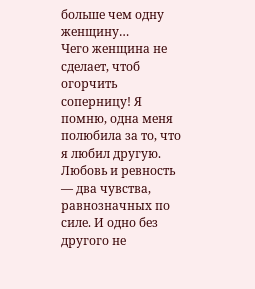больше чем одну женщину…
Чего женщина не сделает, чтоб огорчить соперницу! Я помню, одна меня полюбила за то, что я любил другую.
Любовь и ревность — два чувства, равнозначных по силе. И одно без другого не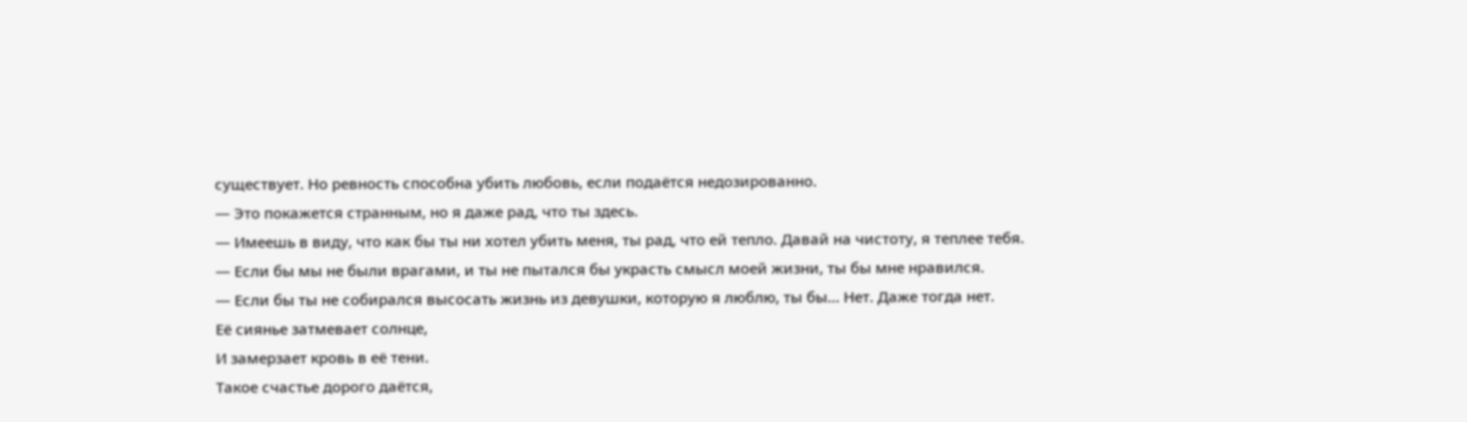существует. Но ревность способна убить любовь, если подаётся недозированно.
— Это покажется странным, но я даже рад, что ты здесь.
— Имеешь в виду, что как бы ты ни хотел убить меня, ты рад, что ей тепло. Давай на чистоту, я теплее тебя.
— Если бы мы не были врагами, и ты не пытался бы украсть смысл моей жизни, ты бы мне нравился.
— Если бы ты не собирался высосать жизнь из девушки, которую я люблю, ты бы… Нет. Даже тогда нет.
Её сиянье затмевает солнце,
И замерзает кровь в её тени.
Такое счастье дорого даётся,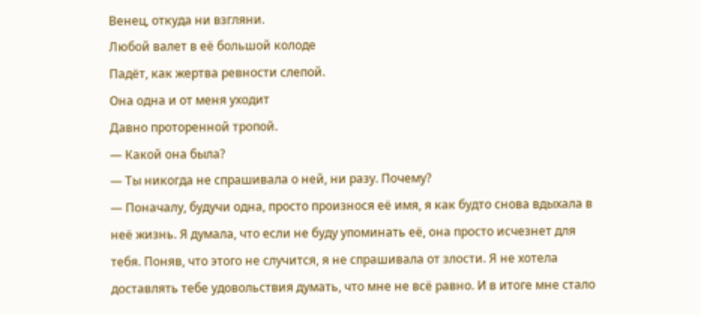Венец, откуда ни взгляни.
Любой валет в её большой колоде
Падёт, как жертва ревности слепой.
Она одна и от меня уходит
Давно проторенной тропой.
— Какой она была?
— Ты никогда не спрашивала о ней, ни разу. Почему?
— Поначалу, будучи одна, просто произнося её имя, я как будто снова вдыхала в неё жизнь. Я думала, что если не буду упоминать её, она просто исчезнет для тебя. Поняв, что этого не случится, я не спрашивала от злости. Я не хотела доставлять тебе удовольствия думать, что мне не всё равно. И в итоге мне стало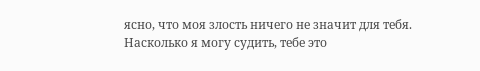ясно, что моя злость ничего не значит для тебя. Насколько я могу судить, тебе это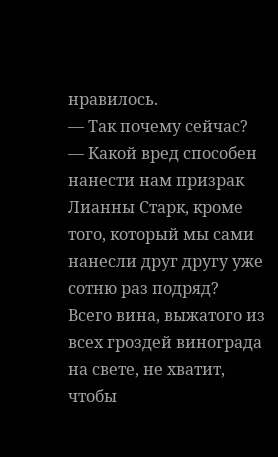нравилось.
— Так почему сейчас?
— Какой вред способен нанести нам призрак Лианны Старк, кроме того, который мы сами нанесли друг другу уже сотню раз подряд?
Всего вина, выжатого из всех гроздей винограда на свете, не хватит, чтобы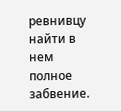ревнивцу найти в нем полное забвение.